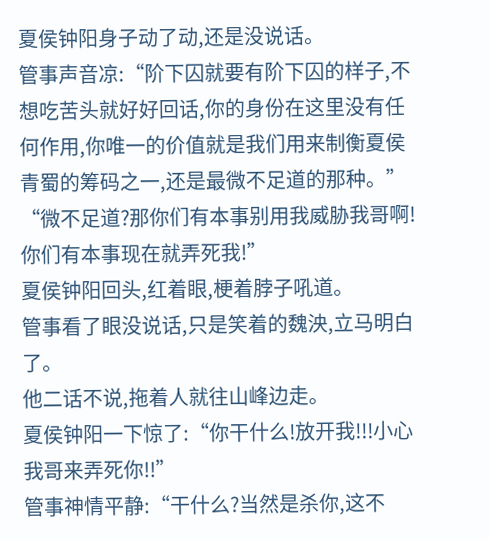夏侯钟阳身子动了动,还是没说话。
管事声音凉:“阶下囚就要有阶下囚的样子,不想吃苦头就好好回话,你的身份在这里没有任何作用,你唯一的价值就是我们用来制衡夏侯青蜀的筹码之一,还是最微不足道的那种。”
“微不足道?那你们有本事别用我威胁我哥啊!你们有本事现在就弄死我!”
夏侯钟阳回头,红着眼,梗着脖子吼道。
管事看了眼没说话,只是笑着的魏泱,立马明白了。
他二话不说,拖着人就往山峰边走。
夏侯钟阳一下惊了:“你干什么!放开我!!!小心我哥来弄死你!!”
管事神情平静:“干什么?当然是杀你,这不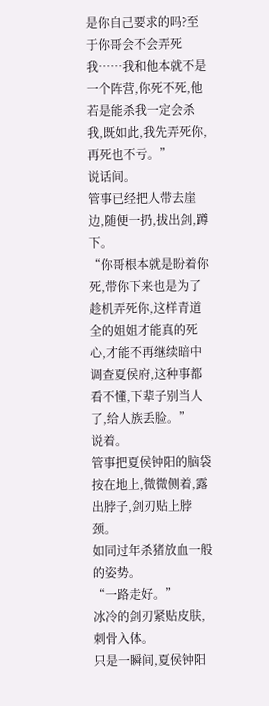是你自己要求的吗?至于你哥会不会弄死我……我和他本就不是一个阵营,你死不死,他若是能杀我一定会杀我,既如此,我先弄死你,再死也不亏。”
说话间。
管事已经把人带去崖边,随便一扔,拔出剑,蹲下。
“你哥根本就是盼着你死,带你下来也是为了趁机弄死你,这样青道全的姐姐才能真的死心,才能不再继续暗中调查夏侯府,这种事都看不懂,下辈子别当人了,给人族丢脸。”
说着。
管事把夏侯钟阳的脑袋按在地上,微微侧着,露出脖子,剑刃贴上脖颈。
如同过年杀猪放血一般的姿势。
“一路走好。”
冰冷的剑刃紧贴皮肤,刺骨入体。
只是一瞬间,夏侯钟阳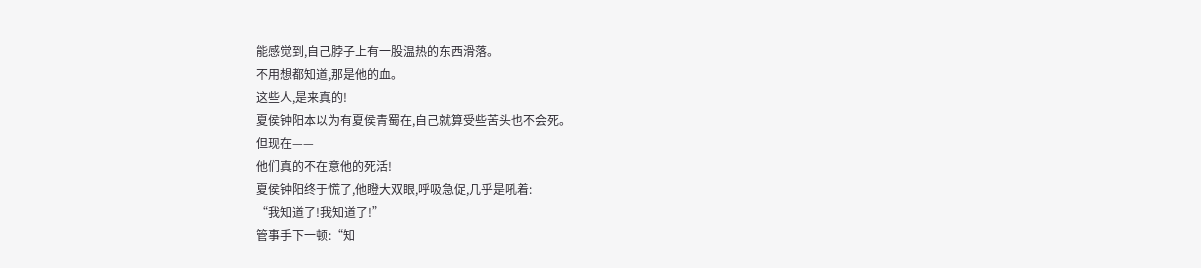能感觉到,自己脖子上有一股温热的东西滑落。
不用想都知道,那是他的血。
这些人,是来真的!
夏侯钟阳本以为有夏侯青蜀在,自己就算受些苦头也不会死。
但现在——
他们真的不在意他的死活!
夏侯钟阳终于慌了,他瞪大双眼,呼吸急促,几乎是吼着:
“我知道了!我知道了!”
管事手下一顿:“知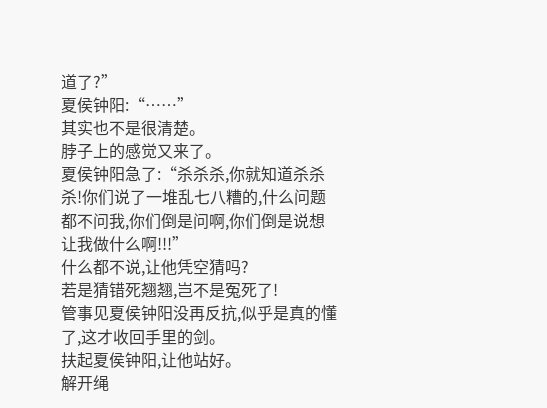道了?”
夏侯钟阳:“……”
其实也不是很清楚。
脖子上的感觉又来了。
夏侯钟阳急了:“杀杀杀,你就知道杀杀杀!你们说了一堆乱七八糟的,什么问题都不问我,你们倒是问啊,你们倒是说想让我做什么啊!!!”
什么都不说,让他凭空猜吗?
若是猜错死翘翘,岂不是冤死了!
管事见夏侯钟阳没再反抗,似乎是真的懂了,这才收回手里的剑。
扶起夏侯钟阳,让他站好。
解开绳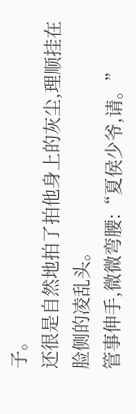子。
还很是自然地拍了拍他身上的灰尘,理顺挂在脸侧的凌乱头。
管事伸手,微微弯腰:“夏侯少爷,请。”